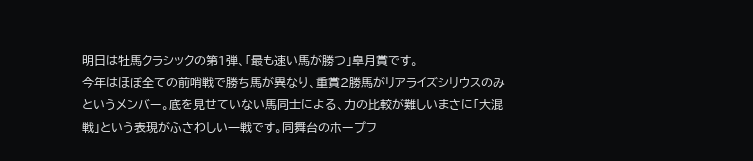明日は牡馬クラシックの第1弾、「最も速い馬が勝つ」皐月賞です。
今年はほぼ全ての前哨戦で勝ち馬が異なり、重賞2勝馬がリアライズシリウスのみというメンバー。底を見せていない馬同士による、力の比較が難しいまさに「大混戦」という表現がふさわしい一戦です。同舞台のホープフ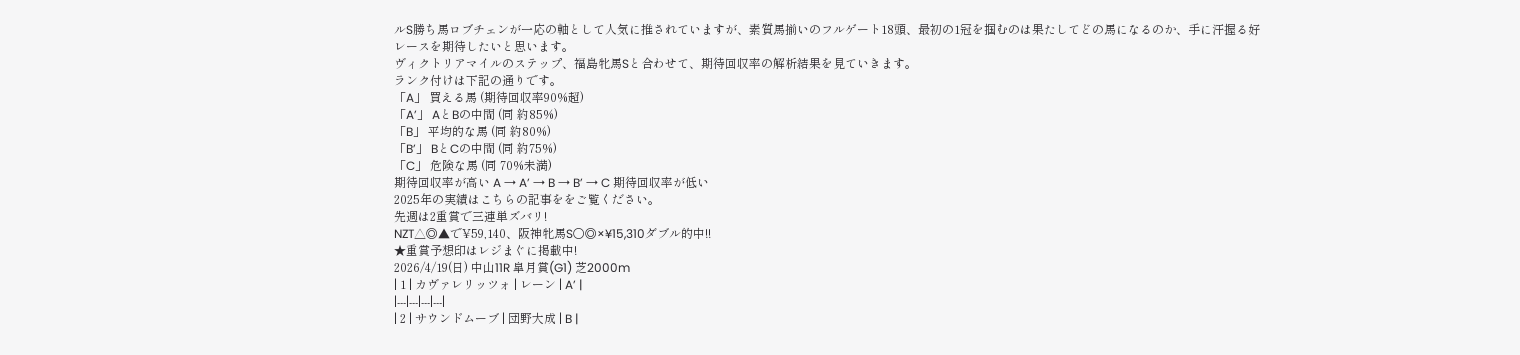ルS勝ち馬ロブチェンが一応の軸として人気に推されていますが、素質馬揃いのフルゲート18頭、最初の1冠を掴むのは果たしてどの馬になるのか、手に汗握る好レースを期待したいと思います。
ヴィクトリアマイルのステップ、福島牝馬Sと合わせて、期待回収率の解析結果を見ていきます。
ランク付けは下記の通りです。
「A」 買える馬 (期待回収率90%超)
「A’」 AとBの中間 (同 約85%)
「B」 平均的な馬 (同 約80%)
「B’」 BとCの中間 (同 約75%)
「C」 危険な馬 (同 70%未満)
期待回収率が高い A → A’ → B → B’ → C 期待回収率が低い
2025年の実績はこちらの記事ををご覧ください。
先週は2重賞で三連単ズバリ!
NZT△◎▲で¥59,140、阪神牝馬S○◎×¥15,310ダブル的中!!
★重賞予想印はレジまぐに掲載中!
2026/4/19(日) 中山11R 皐月賞(G1) 芝2000m
| 1 | カヴァレリッツォ | レーン | A’ |
|---|---|---|---|
| 2 | サウンドムーブ | 団野大成 | B |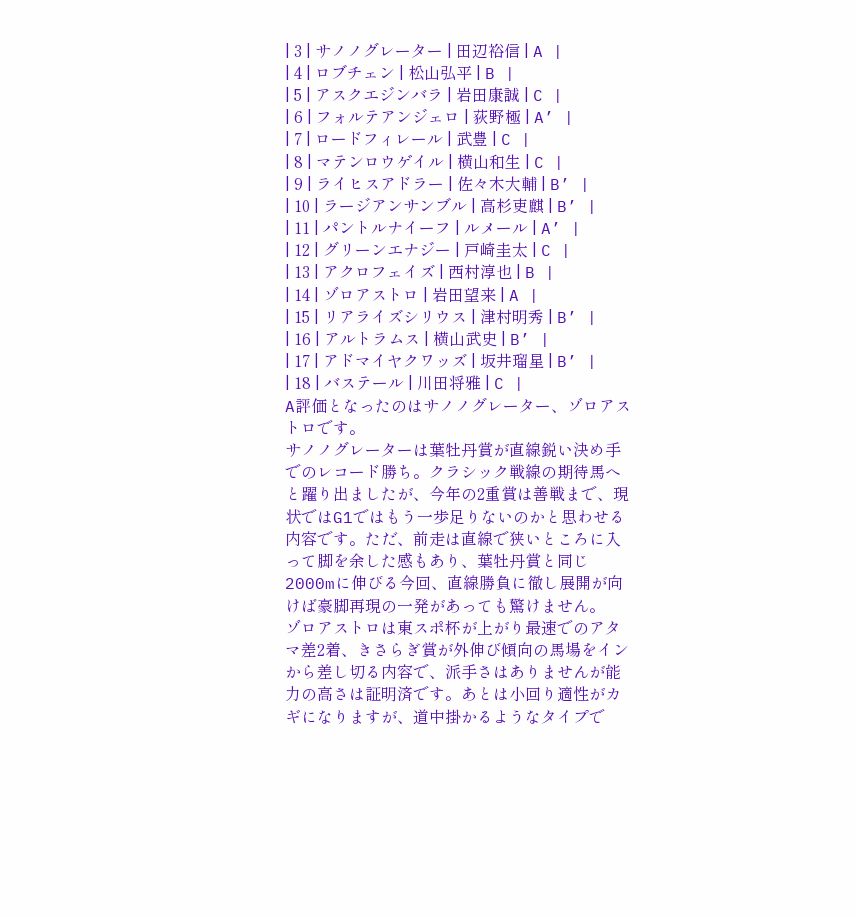| 3 | サノノグレーター | 田辺裕信 | A |
| 4 | ロブチェン | 松山弘平 | B |
| 5 | アスクエジンバラ | 岩田康誠 | C |
| 6 | フォルテアンジェロ | 荻野極 | A’ |
| 7 | ロードフィレール | 武豊 | C |
| 8 | マテンロウゲイル | 横山和生 | C |
| 9 | ライヒスアドラー | 佐々木大輔 | B’ |
| 10 | ラージアンサンブル | 高杉吏麒 | B’ |
| 11 | パントルナイーフ | ルメール | A’ |
| 12 | グリーンエナジー | 戸崎圭太 | C |
| 13 | アクロフェイズ | 西村淳也 | B |
| 14 | ゾロアストロ | 岩田望来 | A |
| 15 | リアライズシリウス | 津村明秀 | B’ |
| 16 | アルトラムス | 横山武史 | B’ |
| 17 | アドマイヤクワッズ | 坂井瑠星 | B’ |
| 18 | バステール | 川田将雅 | C |
A評価となったのはサノノグレーター、ゾロアストロです。
サノノグレーターは葉牡丹賞が直線鋭い決め手でのレコード勝ち。クラシック戦線の期待馬へと躍り出ましたが、今年の2重賞は善戦まで、現状ではG1ではもう一歩足りないのかと思わせる内容です。ただ、前走は直線で狭いところに入って脚を余した感もあり、葉牡丹賞と同じ2000mに伸びる今回、直線勝負に徹し展開が向けば豪脚再現の一発があっても驚けません。
ゾロアストロは東スポ杯が上がり最速でのアタマ差2着、きさらぎ賞が外伸び傾向の馬場をインから差し切る内容で、派手さはありませんが能力の高さは証明済です。あとは小回り適性がカギになりますが、道中掛かるようなタイプで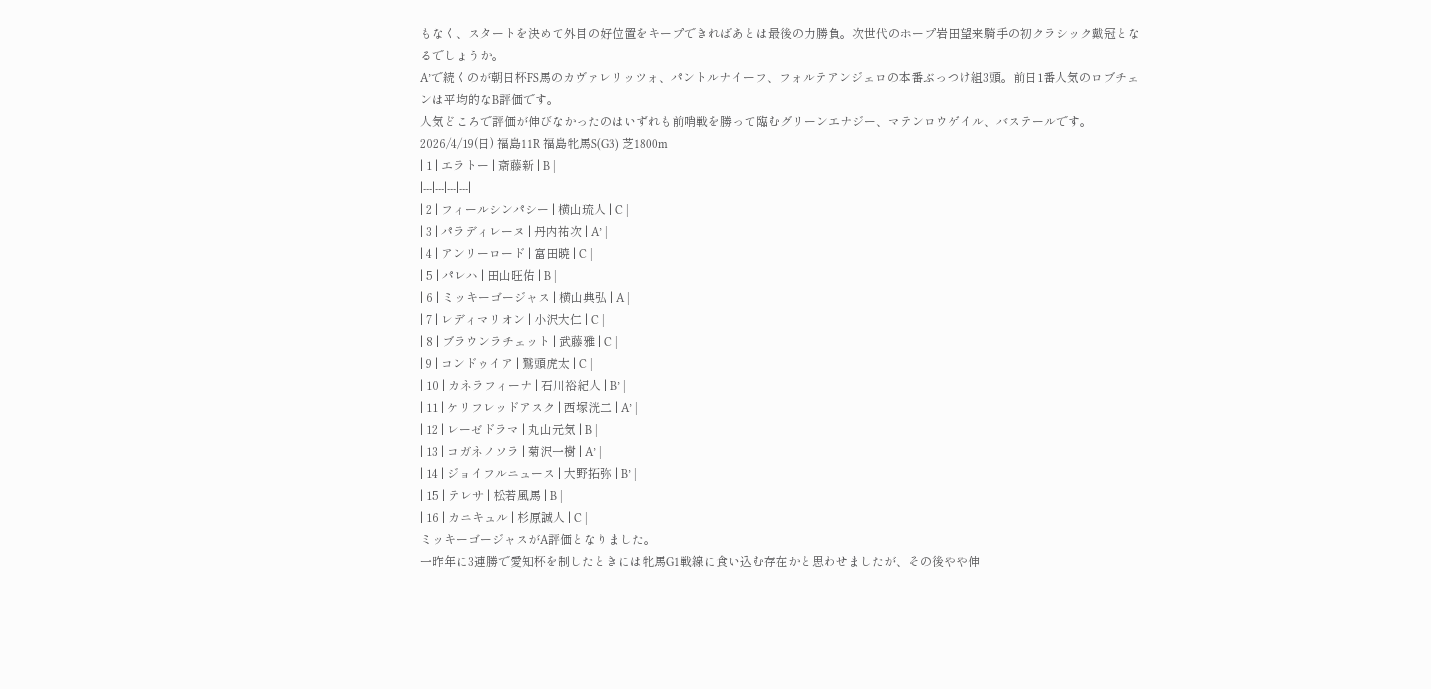もなく、スタートを決めて外目の好位置をキープできればあとは最後の力勝負。次世代のホープ岩田望来騎手の初クラシック戴冠となるでしょうか。
A’で続くのが朝日杯FS馬のカヴァレリッツォ、パントルナイーフ、フォルテアンジェロの本番ぶっつけ組3頭。前日1番人気のロブチェンは平均的なB評価です。
人気どころで評価が伸びなかったのはいずれも前哨戦を勝って臨むグリーンエナジー、マテンロウゲイル、バステールです。
2026/4/19(日) 福島11R 福島牝馬S(G3) 芝1800m
| 1 | エラトー | 斎藤新 | B |
|---|---|---|---|
| 2 | フィールシンパシー | 横山琉人 | C |
| 3 | パラディレーヌ | 丹内祐次 | A’ |
| 4 | アンリーロード | 富田暁 | C |
| 5 | パレハ | 田山旺佑 | B |
| 6 | ミッキーゴージャス | 横山典弘 | A |
| 7 | レディマリオン | 小沢大仁 | C |
| 8 | ブラウンラチェット | 武藤雅 | C |
| 9 | コンドゥイア | 鷲頭虎太 | C |
| 10 | カネラフィーナ | 石川裕紀人 | B’ |
| 11 | ケリフレッドアスク | 西塚洸二 | A’ |
| 12 | レーゼドラマ | 丸山元気 | B |
| 13 | コガネノソラ | 菊沢一樹 | A’ |
| 14 | ジョイフルニュース | 大野拓弥 | B’ |
| 15 | テレサ | 松若風馬 | B |
| 16 | カニキュル | 杉原誠人 | C |
ミッキーゴージャスがA評価となりました。
一昨年に3連勝で愛知杯を制したときには牝馬G1戦線に食い込む存在かと思わせましたが、その後やや伸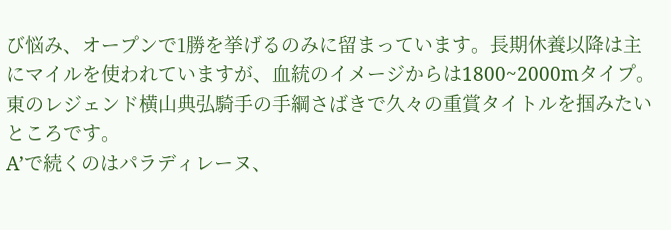び悩み、オープンで1勝を挙げるのみに留まっています。長期休養以降は主にマイルを使われていますが、血統のイメージからは1800~2000mタイプ。東のレジェンド横山典弘騎手の手綱さばきで久々の重賞タイトルを掴みたいところです。
A’で続くのはパラディレーヌ、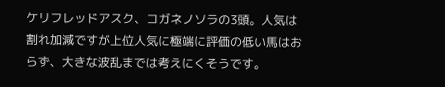ケリフレッドアスク、コガネノソラの3頭。人気は割れ加減ですが上位人気に極端に評価の低い馬はおらず、大きな波乱までは考えにくそうです。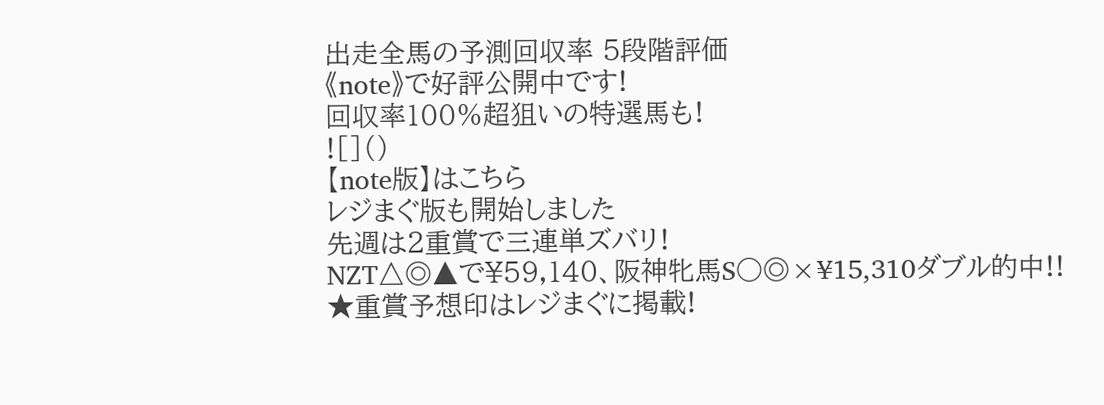出走全馬の予測回収率 5段階評価
《note》で好評公開中です!
回収率100%超狙いの特選馬も!
![]()
【note版】はこちら
レジまぐ版も開始しました
先週は2重賞で三連単ズバリ!
NZT△◎▲で¥59,140、阪神牝馬S○◎×¥15,310ダブル的中!!
★重賞予想印はレジまぐに掲載!